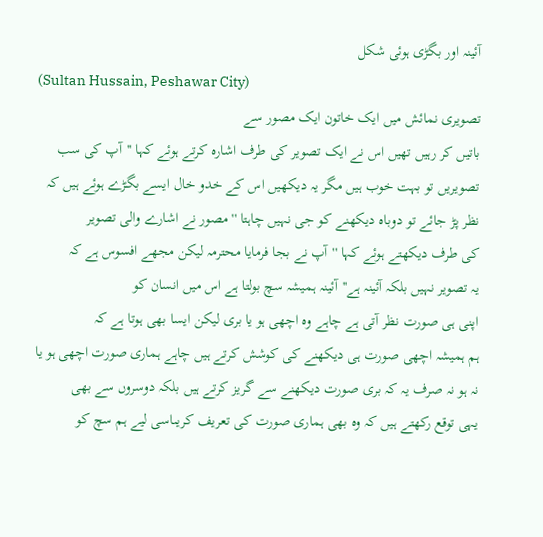آئینہ اور بگڑی ہوئی شکل
(Sultan Hussain, Peshawar City)
تصویری نمائش میں ایک خاتون ایک مصور سے
باتیں کر رہیں تھیں اس نے ایک تصویر کی طرف اشارہ کرتے ہوئے کہا ''آپ کی سب
تصویریں تو بہت خوب ہیں مگر یہ دیکھیں اس کے خدو خال ایسے بگڑے ہوئے ہیں کہ
نظر پڑ جائے تو دوباہ دیکھنے کو جی نہیں چاہتا '' مصور نے اشارے والی تصویر
کی طرف دیکھتے ہوئے کہا ''آپ نے بجا فرمایا محترمہ لیکن مجھے افسوس ہے کہ
یہ تصویر نہیں بلکہ آئینہ ہے''آئینہ ہمیشہ سچ بولتا ہے اس میں انسان کو
اپنی ہی صورت نظر آتی ہے چاہے وہ اچھی ہو یا بری لیکن ایسا بھی ہوتا ہے کہ
ہم ہمیشہ اچھی صورت ہی دیکھنے کی کوشش کرتے ہیں چاہے ہماری صورت اچھی ہو یا
نہ ہو نہ صرف یہ کہ بری صورت دیکھنے سے گریز کرتے ہیں بلکہ دوسروں سے بھی
یہی توقع رکھتے ہیں کہ وہ بھی ہماری صورت کی تعریف کریںاسی لیے ہم سچ کو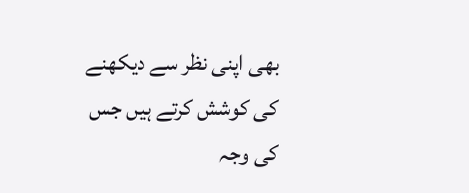بھی اپنی نظر سے دیکھنے کی کوشش کرتے ہیں جس کی وجہ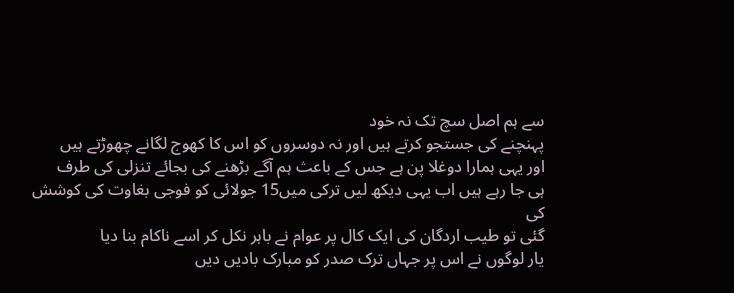سے ہم اصل سچ تک نہ خود
پہنچنے کی جستجو کرتے ہیں اور نہ دوسروں کو اس کا کھوج لگانے چھوڑتے ہیں
اور یہی ہمارا دوغلا پن ہے جس کے باعث ہم آگے بڑھنے کی بجائے تنزلی کی طرف
ہی جا رہے ہیں اب یہی دیکھ لیں ترکی میں15 جولائی کو فوجی بغاوت کی کوشش کی
گئی تو طیب اردگان کی ایک کال پر عوام نے باہر نکل کر اسے ناکام بنا دیا
یار لوگوں نے اس پر جہاں ترک صدر کو مبارک بادیں دیں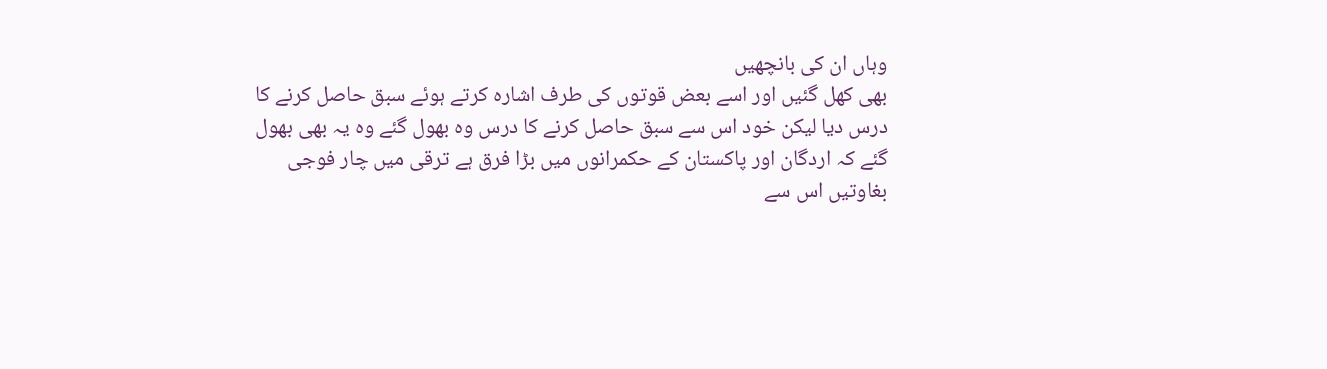وہاں ان کی بانچھیں
بھی کھل گئیں اور اسے بعض قوتوں کی طرف اشارہ کرتے ہوئے سبق حاصل کرنے کا
درس دیا لیکن خود اس سے سبق حاصل کرنے کا درس وہ بھول گئے وہ یہ بھی بھول
گئے کہ اردگان اور پاکستان کے حکمرانوں میں بڑا فرق ہے ترقی میں چار فوجی
بغاوتیں اس سے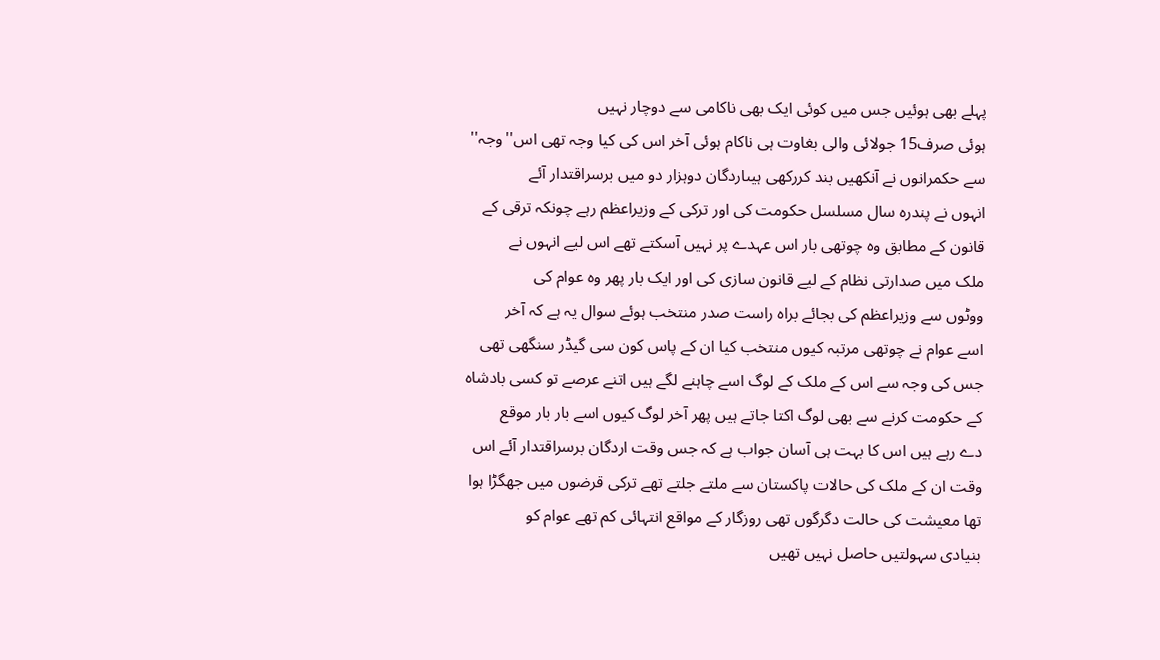پہلے بھی ہوئیں جس میں کوئی ایک بھی ناکامی سے دوچار نہیں
ہوئی صرف15 جولائی والی بغاوت ہی ناکام ہوئی آخر اس کی کیا وجہ تھی اس''وجہ''
سے حکمرانوں نے آنکھیں بند کررکھی ہیںاردگان دوہزار دو میں برسراقتدار آئے
انہوں نے پندرہ سال مسلسل حکومت کی اور ترکی کے وزیراعظم رہے چونکہ ترقی کے
قانون کے مطابق وہ چوتھی بار اس عہدے پر نہیں آسکتے تھے اس لیے انہوں نے
ملک میں صدارتی نظام کے لیے قانون سازی کی اور ایک بار پھر وہ عوام کی
ووٹوں سے وزیراعظم کی بجائے براہ راست صدر منتخب ہوئے سوال یہ ہے کہ آخر
اسے عوام نے چوتھی مرتبہ کیوں منتخب کیا ان کے پاس کون سی گیڈر سنگھی تھی
جس کی وجہ سے اس کے ملک کے لوگ اسے چاہنے لگے ہیں اتنے عرصے تو کسی بادشاہ
کے حکومت کرنے سے بھی لوگ اکتا جاتے ہیں پھر آخر لوگ کیوں اسے بار بار موقع
دے رہے ہیں اس کا بہت ہی آسان جواب ہے کہ جس وقت اردگان برسراقتدار آئے اس
وقت ان کے ملک کی حالات پاکستان سے ملتے جلتے تھے ترکی قرضوں میں جھگڑا ہوا
تھا معیشت کی حالت دگرگوں تھی روزگار کے مواقع انتہائی کم تھے عوام کو
بنیادی سہولتیں حاصل نہیں تھیں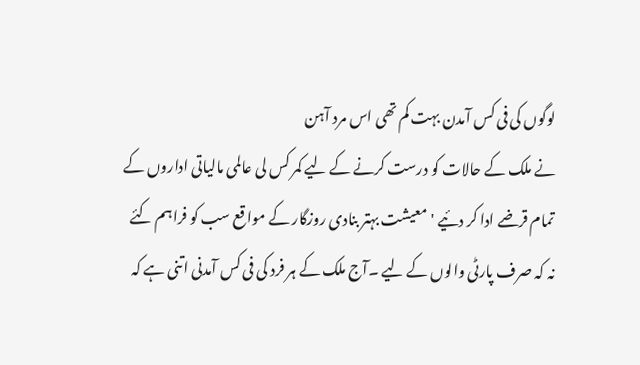لوگوں کی فی کس آمدن بہت کم تھی اس مرد آہن
نے ملک کے حالات کو درست کرنے کے لیے کمر کس لی عالمی مالیاتی اداروں کے
تمام قرضے ادا کر دئیے 'معیشت بہتر بنادی روزگار کے مواقع سب کو فراہم کئے
نہ کہ صرف پارٹی والوں کے لیے ۔آج ملک کے ہر فرد کی فی کس آمدنی اتنی ہے کہ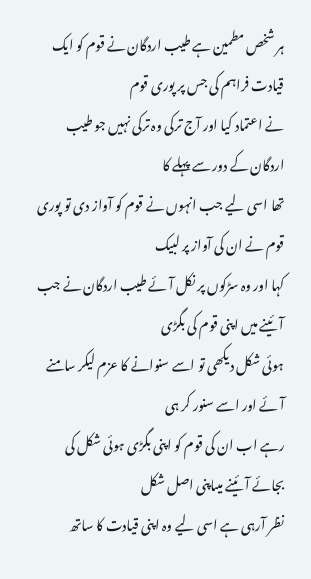ہر شخص مطمین ہے طیب اردگان نے قوم کو ایک قیادت فراہم کی جس پر پوری قوم
نے اعتماد کیا اور آج ترکی وہ ترکی نہیں جو طیب اردگان کے دور سے پہلے کا
تھا اسی لیے جب انہوں نے قوم کو آواز دی تو پوری قوم نے ان کی آواز پر لبیک
کہا اور وہ سڑکوں پر نکل آئے طیب اردگان نے جب آئینے میں اپنی قوم کی بگڑی
ہوئی شکل دیکھی تو اسے سنوانے کا عزم لیکر سامنے آئے اور اسے سنور کر ہی
رہے اب ان کی قوم کو اپنی بگڑی ہوئی شکل کی بجائے آئینے میںاپنی اصل شکل
نظر آرہی ہے اسی لیے وہ اپنی قیادت کا ساتھ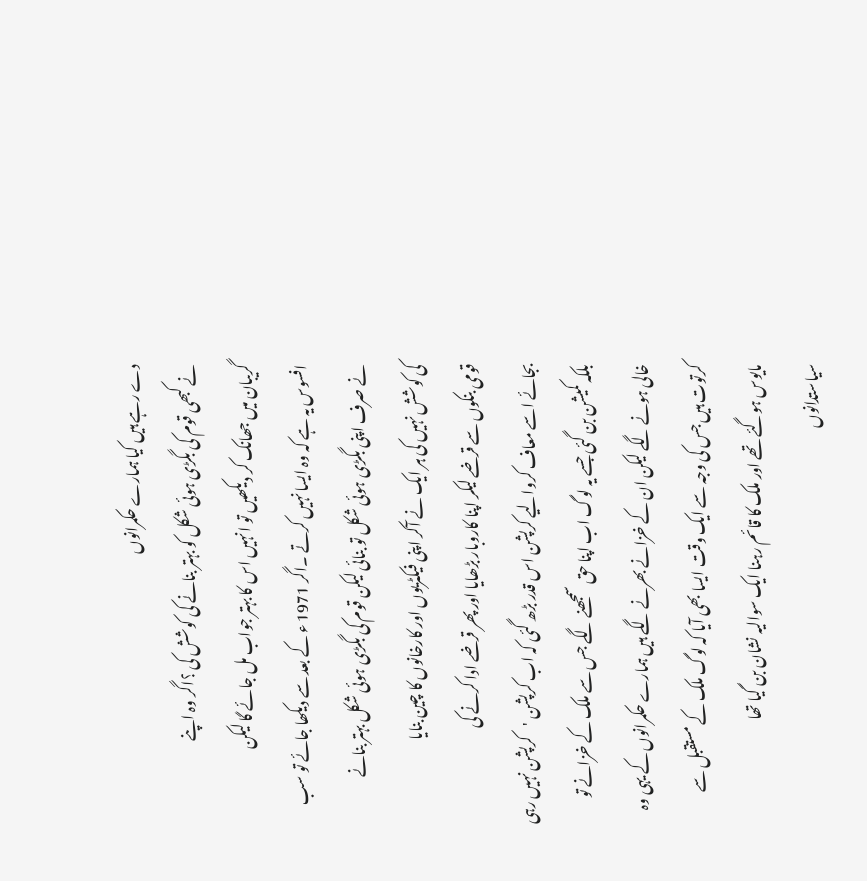دے رہے ہیں کیا ہمارے حکمرانوں
نے کبھی قوم کی بگڑی ہوئی شکل کو بہتر بنانے کی کوشش کی ؟اگر وہ اپنے
گریبان میں جھانک کر دیکھیں تو انہیں اس کا بہتر جواب مل جائے گا لیکن
افسوس یہ ہے کہ وہ ایسا نہیں کرتے ۔اگر 1971 ء کے بعد سے دیکھا جائے تو سب
نے صرف اپنی بگڑی ہوئی شکل تو بنائی لیکن قوم کی بگڑی ہوئی شکل بہتر بنانے
کی کوشش نہیں کی ہر ایک نے آکر اپنی فیکٹریوں اور کارخانوں کا چین بنایا
قومی بنکوں سے قرضے لیکر اپنا کاروبار بڑھایا اور پھر قرضے ادا کرنے کی
بجائے اسے معاف کروالیے کرپشن اس قدر بڑھ گئی کہ اب کرپشن 'کرپشن نہیں رہی
بلکہ کمیشن بن گئی جسے یہ لوگ اب اپنا حق سمجھنے لگے جس سے ملک کے خزانے تو
خالی ہونے لگے لیکن ان کے خزانے بھرنے لگے ہیں ہمارے حکمرانوں کے یہی وہ
کرتوت ہیں جس کی وجہ سے ایک وقت ایسا بھی آیا کہ لوگ ملک کے مستقبل سے
مایوس ہوگئے تھے اور ملک کا قائم رہنا ایک سوالیہ نشان بن گیا تھا
سیاستدانوں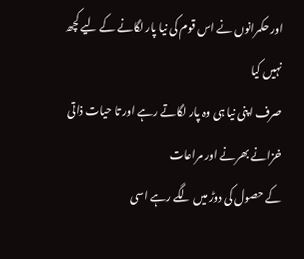اور حکمرانوں نے اس قوم کی نیا پار لگانے کے لیے کچھ نہیں کیا
صرف اپنی نیا ہی وہ پار لگاتے رہے اور تا حیات ذاتی خزانے بھرنے اور مراعات
کے حصول کی دوڑ میں لگے رہے اسی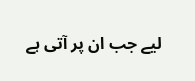لیے جب ان پر آتی ہے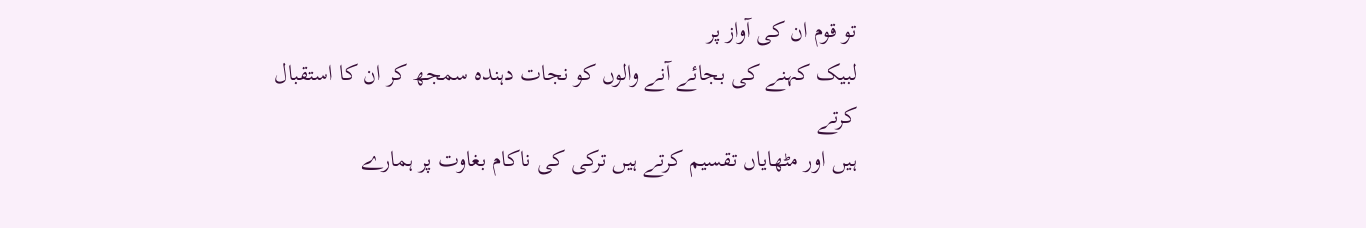تو قوم ان کی آواز پر
لبیک کہنے کی بجائے آنے والوں کو نجات دہندہ سمجھ کر ان کا استقبال کرتے
ہیں اور مٹھایاں تقسیم کرتے ہیں ترکی کی ناکام بغاوت پر ہمارے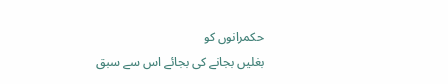حکمرانوں کو
بغلیں بجانے کی بجائے اس سے سبق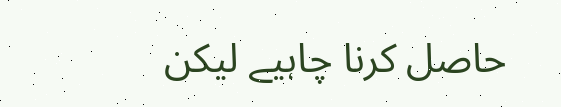حاصل کرنا چاہیے لیکن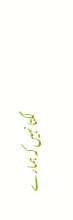لگتا نہیں کہ ہمارے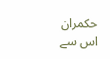حکمران اس سے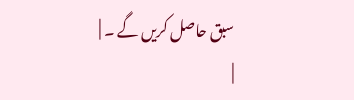سبق حاصل کریں گے ۔ |
|